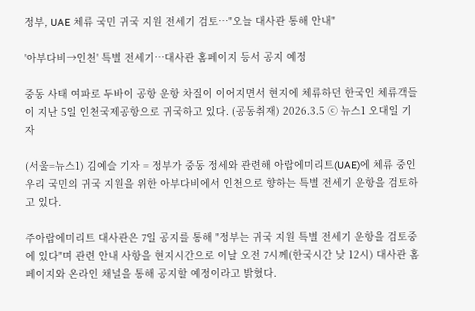정부, UAE 체류 국민 귀국 지원 전세기 검토…"오늘 대사관 통해 안내"

'아부다비→인천' 특별 전세기…대사관 홈페이지 등서 공지 예정

중동 사태 여파로 두바이 공항 운항 차질이 이어지면서 현지에 체류하던 한국인 체류객들이 지난 5일 인천국제공항으로 귀국하고 있다. (공동취재) 2026.3.5 ⓒ 뉴스1 오대일 기자

(서울=뉴스1) 김예슬 기자 = 정부가 중동 정세와 관련해 아랍에미리트(UAE)에 체류 중인 우리 국민의 귀국 지원을 위한 아부다비에서 인천으로 향하는 특별 전세기 운항을 검토하고 있다.

주아랍에미리트 대사관은 7일 공지를 통해 "정부는 귀국 지원 특별 전세기 운항을 검토중에 있다"며 관련 안내 사항을 현지시간으로 이날 오전 7시께(한국시간 낮 12시) 대사관 홈페이지와 온라인 채널을 통해 공지할 예정이라고 밝혔다.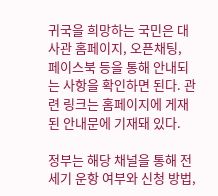귀국을 희망하는 국민은 대사관 홈페이지, 오픈채팅, 페이스북 등을 통해 안내되는 사항을 확인하면 된다. 관련 링크는 홈페이지에 게재된 안내문에 기재돼 있다.

정부는 해당 채널을 통해 전세기 운항 여부와 신청 방법,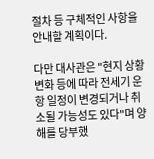절차 등 구체적인 사항을 안내할 계획이다.

다만 대사관은 "현지 상황 변화 등에 따라 전세기 운항 일정이 변경되거나 취소될 가능성도 있다"며 양해를 당부했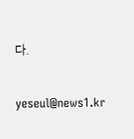다.

yeseul@news1.kr